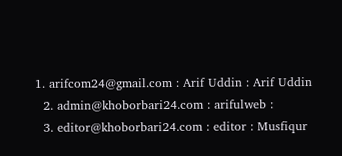1. arifcom24@gmail.com : Arif Uddin : Arif Uddin
  2. admin@khoborbari24.com : arifulweb :
  3. editor@khoborbari24.com : editor : Musfiqur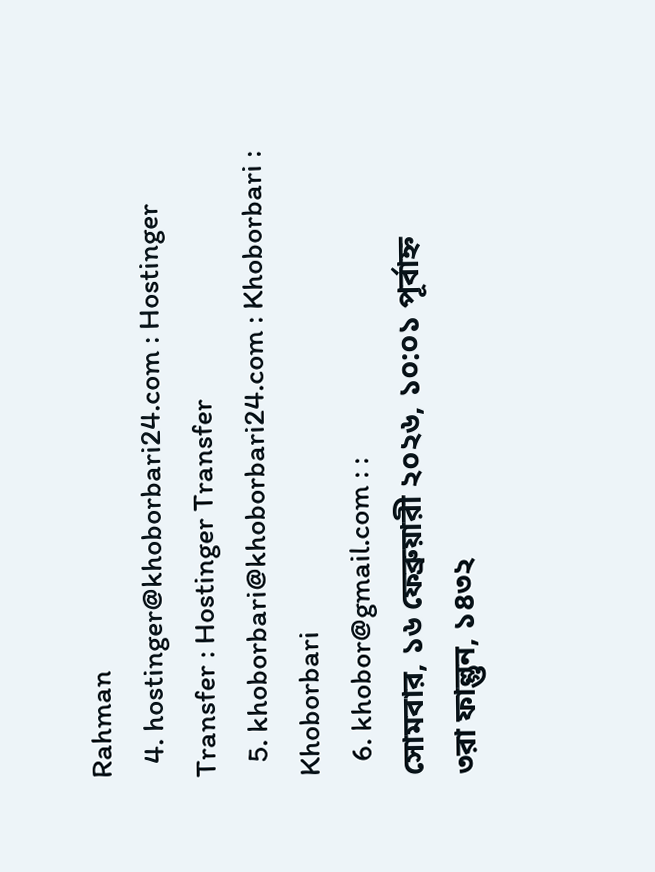Rahman
  4. hostinger@khoborbari24.com : Hostinger Transfer : Hostinger Transfer
  5. khoborbari@khoborbari24.com : Khoborbari : Khoborbari
  6. khobor@gmail.com : :
সোমবার, ১৬ ফেব্রুয়ারী ২০২৬, ১০:০১ পূর্বাহ্ন
৩রা ফাল্গুন, ১৪৩২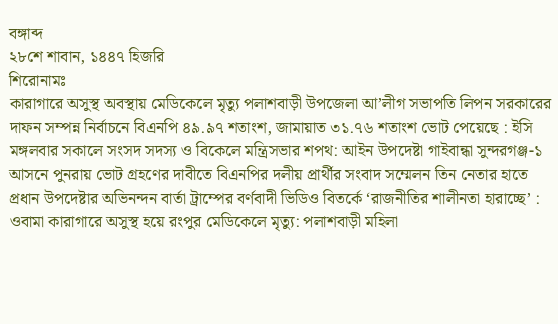বঙ্গাব্দ
২৮শে শাবান, ১৪৪৭ হিজরি
শিরোনামঃ
কারাগারে অসুস্থ অবস্থায় মেডিকেলে মৃত্যু পলাশবাড়ী উপজেলা আ’লীগ সভাপতি লিপন সরকারের দাফন সম্পন্ন নির্বাচনে বিএনপি ৪৯.৯৭ শতাংশ, জামায়াত ৩১.৭৬ শতাংশ ভোট পেয়েছে : ইসি মঙ্গলবার সকালে সংসদ সদস্য ও বিকেলে মন্ত্রিসভার শপথ: আইন উপদেষ্টা গাইবান্ধা সুন্দরগঞ্জ-১ আসনে পুনরায় ভোট গ্রহণের দাবীতে বিএনপির দলীয় প্রার্থীর সংবাদ সম্মেলন তিন নেতার হাতে প্রধান উপদেষ্টার অভিনন্দন বার্তা ট্রাম্পের বর্ণবাদী ভিডিও বিতর্কে ‘রাজনীতির শালীনতা হারাচ্ছে’ : ওবামা কারাগারে অসুস্থ হয়ে রংপুর মেডিকেলে মৃত্যু: পলাশবাড়ী মহিলা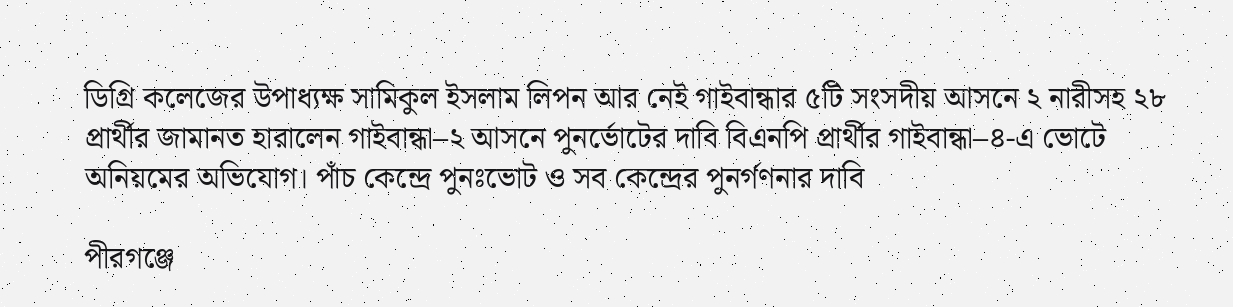ডিগ্রি কলেজের উপাধ্যক্ষ সামিকুল ইসলাম লিপন আর নেই গাইবান্ধার ৫টি সংসদীয় আসনে ২ নারীসহ ২৮ প্রার্থীর জামানত হারালেন গাইবান্ধা–২ আসনে পুনর্ভোটের দাবি বিএনপি প্রার্থীর গাইবান্ধা–৪-এ ভোটে অনিয়মের অভিযোগ। পাঁচ কেন্দ্রে পুনঃভোট ও সব কেন্দ্রের পুনর্গণনার দাবি

পীরগঞ্জে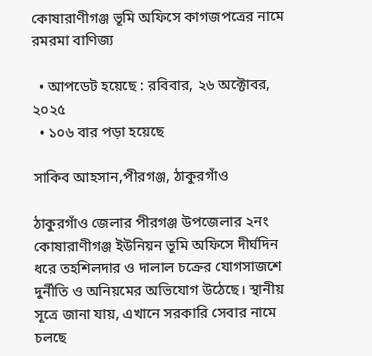কোষারাণীগঞ্জ ভূমি অফিসে কাগজপত্রের নামে রমরমা বাণিজ্য

  • আপডেট হয়েছে : রবিবার, ২৬ অক্টোবর, ২০২৫
  • ১০৬ বার পড়া হয়েছে

সাকিব আহসান,পীরগঞ্জ, ঠাকুরগাঁও

ঠাকুরগাঁও জেলার পীরগঞ্জ উপজেলার ২নং কোষারাণীগঞ্জ ইউনিয়ন ভূমি অফিসে দীর্ঘদিন ধরে তহশিলদার ও দালাল চক্রের যোগসাজশে দুর্নীতি ও অনিয়মের অভিযোগ উঠেছে। স্থানীয় সূত্রে জানা যায়, এখানে সরকারি সেবার নামে চলছে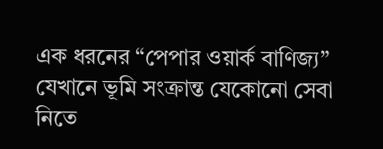এক ধরনের “পেপার ওয়ার্ক বাণিজ্য” যেখানে ভূমি সংক্রান্ত যেকোনো সেবা নিতে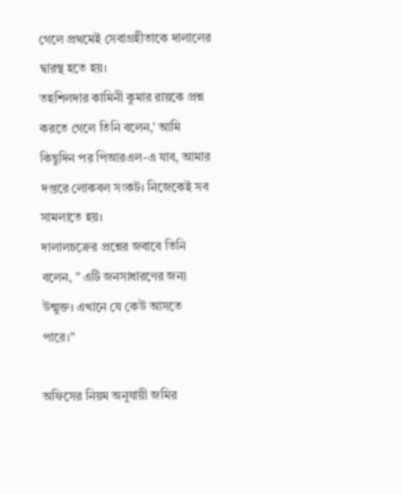গেলে প্রথমেই সেবাগ্রহীতাকে দালালের দ্বারস্থ হতে হয়।
তহশিলদার কামিনী কুমার রায়কে প্রশ্ন করতে গেলে তিনি বলেন,’ আমি কিছুদিন পর পিআরএল-এ যাব, আমার দপ্তরে লোকবল সংকট। নিজেকেই সব সামলাতে হয়।
দালালচক্রের প্রশ্নের জবাবে তিনি বলেন, ” এটি জনসাধারণের জন্য উন্মুক্ত। এখানে যে কেউ আসতে পারে।”

অফিসের নিয়ম অনুযায়ী জমির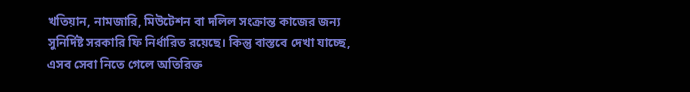খতিয়ান, নামজারি, মিউটেশন বা দলিল সংক্রান্ত কাজের জন্য সুনির্দিষ্ট সরকারি ফি নির্ধারিত রয়েছে। কিন্তু বাস্তবে দেখা যাচ্ছে, এসব সেবা নিতে গেলে অতিরিক্ত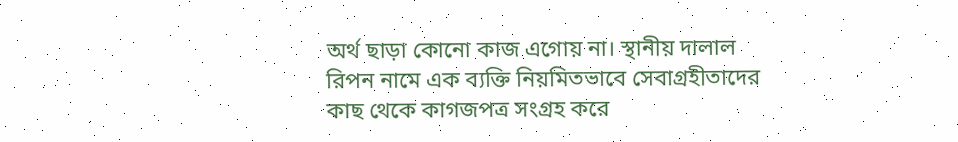অর্থ ছাড়া কোনো কাজ এগোয় না। স্থানীয় দালাল রিপন নামে এক ব্যক্তি নিয়মিতভাবে সেবাগ্রহীতাদের কাছ থেকে কাগজপত্র সংগ্রহ করে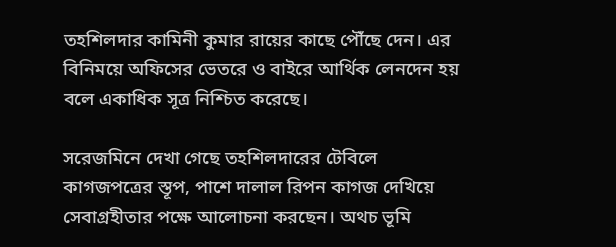তহশিলদার কামিনী কুমার রায়ের কাছে পৌঁছে দেন। এর বিনিময়ে অফিসের ভেতরে ও বাইরে আর্থিক লেনদেন হয় বলে একাধিক সূত্র নিশ্চিত করেছে।

সরেজমিনে দেখা গেছে তহশিলদারের টেবিলে কাগজপত্রের স্তূপ, পাশে দালাল রিপন কাগজ দেখিয়ে সেবাগ্রহীতার পক্ষে আলোচনা করছেন। অথচ ভূমি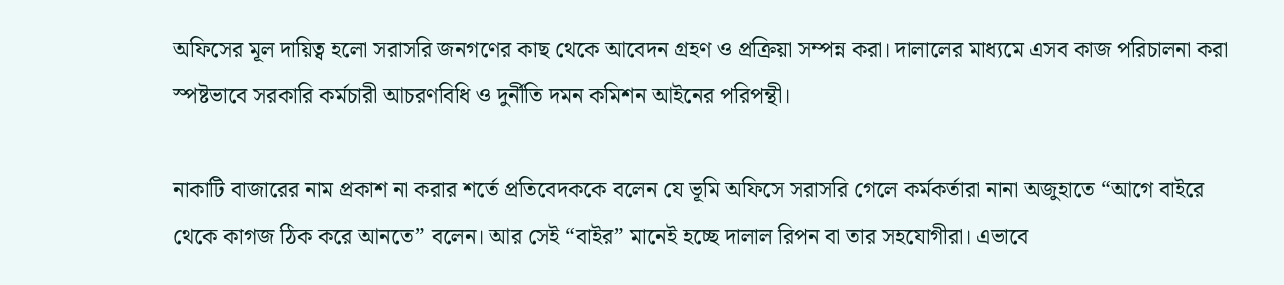অফিসের মূল দায়িত্ব হলো সরাসরি জনগণের কাছ থেকে আবেদন গ্রহণ ও প্রক্রিয়া সম্পন্ন করা। দালালের মাধ্যমে এসব কাজ পরিচালনা করা স্পষ্টভাবে সরকারি কর্মচারী আচরণবিধি ও দুর্নীতি দমন কমিশন আইনের পরিপন্থী।

নাকাটি বাজারের নাম প্রকাশ না করার শর্তে প্রতিবেদককে বলেন যে ভূমি অফিসে সরাসরি গেলে কর্মকর্তারা নানা অজুহাতে “আগে বাইরে থেকে কাগজ ঠিক করে আনতে” বলেন। আর সেই “বাইর” মানেই হচ্ছে দালাল রিপন বা তার সহযোগীরা। এভাবে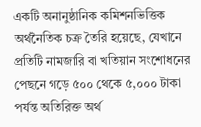একটি অনানুষ্ঠানিক কমিশনভিত্তিক অর্থনৈতিক চক্র তৈরি হয়েছে, যেখানে প্রতিটি নামজারি বা খতিয়ান সংশোধনের পেছনে গড়ে ৫০০ থেকে ৫,০০০ টাকা পর্যন্ত অতিরিক্ত অর্থ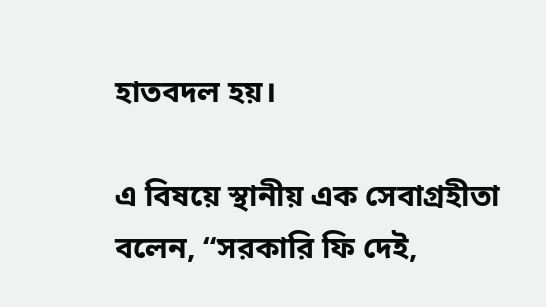হাতবদল হয়।

এ বিষয়ে স্থানীয় এক সেবাগ্রহীতা বলেন, “সরকারি ফি দেই,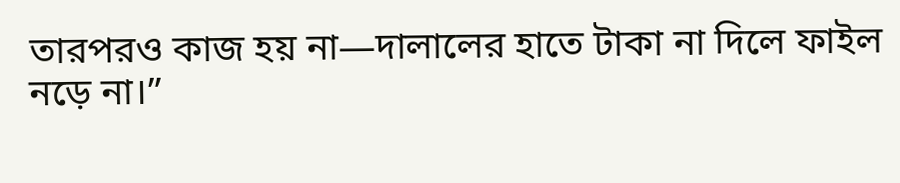তারপরও কাজ হয় না—দালালের হাতে টাকা না দিলে ফাইল নড়ে না।”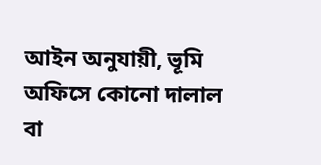আইন অনুযায়ী, ভূমি অফিসে কোনো দালাল বা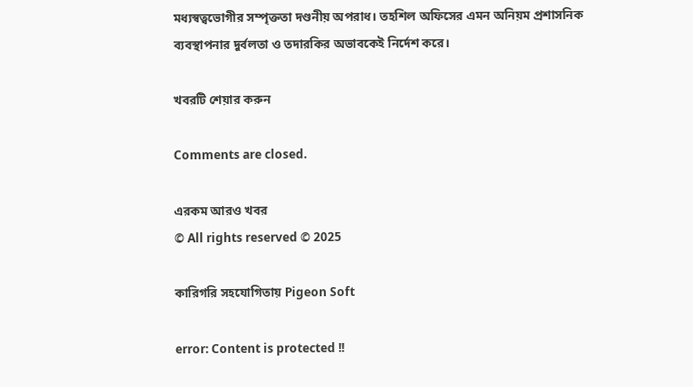মধ্যস্বত্বভোগীর সম্পৃক্ততা দণ্ডনীয় অপরাধ। তহশিল অফিসের এমন অনিয়ম প্রশাসনিক ব্যবস্থাপনার দুর্বলতা ও তদারকির অভাবকেই নির্দেশ করে।

খবরটি শেয়ার করুন

Comments are closed.

এরকম আরও খবর
© All rights reserved © 2025

কারিগরি সহযোগিতায় Pigeon Soft

error: Content is protected !!